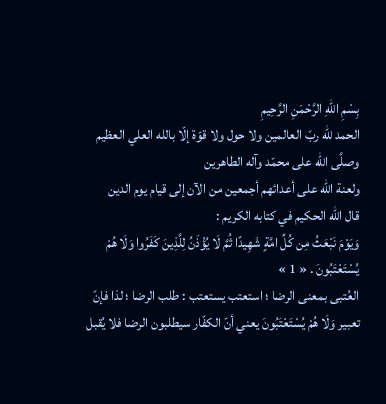بِسْمِ اللهِ الرَّحْمَنِ الرَّحِيمِ
الحمد للّه ربّ العالمين ولا حول ولا قوّة إلّا بالله العلي العظيم
وصلَّى الله على محمّد وآله الطاهرين
ولعنة الله على أعدائهم أجمعين من الآن إلى قيام يوم الدين
قال الله الحكيم في كتابه الكريم :
وَيَوْمَ نَبْعَثُ مِن كُلِّ امَّةٍ شَهِيدًا ثُمَّ لَا يُؤْذَنُ لِلَّذِينَ كَفَرُوا وَلَا هُمْ يُسْتَعْتَبُونَ . « 1 »
العُتبى بمعنى الرضا ؛ استعتب يستعتب : طلب الرضا ؛ لذا فإنّ تعبير وَلَا هُمْ يُسْتَعْتَبُونَ يعني أنّ الكفّار سيطلبون الرضا فلا يُقبل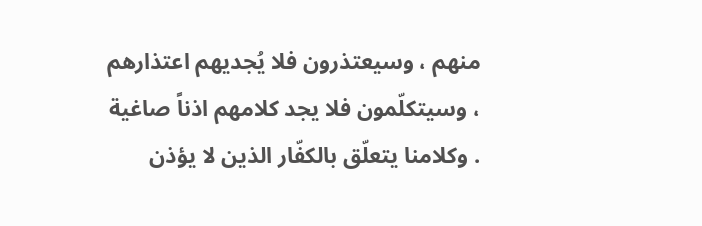منهم ، وسيعتذرون فلا يُجديهم اعتذارهم ، وسيتكلّمون فلا يجد كلامهم اذناً صاغية . وكلامنا يتعلّق بالكفّار الذين لا يؤذن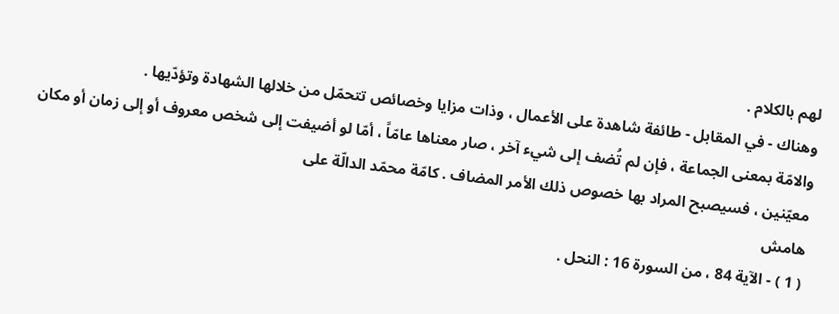لهم بالكلام .
وهناك - في المقابل - طائفة شاهدة على الأعمال ، وذات مزايا وخصائص تتحمّل من خلالها الشهادة وتؤدّيها .
والامّة بمعنى الجماعة ، فإن لم تُضف إلى شيء آخر ، صار معناها عامّاً ، أمّا لو أضيفت إلى شخص معروف أو إلى زمان أو مكان معيّنين ، فسيصبح المراد بها خصوص ذلك الأمر المضاف . كامّة محمّد الدالّة على
هامش
( 1 ) - الآية 84 ، من السورة 16 : النحل .